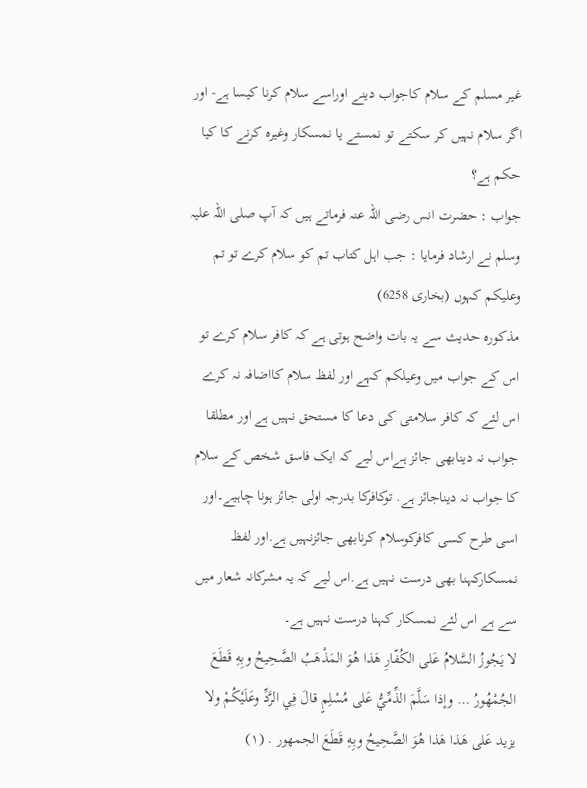غير مسلم كے سلام کاجواب دینے اوراسے سلام كرنا كيسا ہے- اور اگر سلام نہیں كر سكتے تو نمستے يا نمسكار وغيره كرنے کا کیا حكم ہے؟
جواب : حضرت انس رضی اللہ عنہ فرماتے ہیں کہ آپ صلی اللہ علیہ وسلم نے ارشاد فرمایا : جب اہل کتاب تم کو سلام کرے تو تم وعلیکم کہوں (بخاری 6258)
مذکورہ حدیث سے یہ بات واضح ہوتی ہے کہ کافر سلام کرے تو اس کے جواب میں وعیلکم کہے اور لفظ سلام کااضافہ نہ کرے اس لئے کہ کافر سلامتی کی دعا کا مستحق نہیں ہے اور مطلقا جواب نہ دینابھی جائز ہےاس لیے کہ ایک فاسق شخص کے سلام کا جواب نہ دیناجائز ہے. توکافرکا بدرجہ اولی جائز ہونا چاہیے۔اور اسی طرح کسی کافرکوسلام کرنابھی جائزنہیں ہے.اور لفظ نمسکارکہنا بھی درست نہیں ہے.اس لیے کہ یہ مشرکانہ شعار میں سے ہے اس لئے نمسكار کہنا درست نہیں ہے۔
لا يَجُوزُ السَّلامُ عَلى الكُفّارِ هَذا هُوَ المَذْهَبُ الصَّحِيحُ وبِهِ قَطَعَ الجُمْهُورُ … وإذا سَلَّمَ الذِّمِّيُّ عَلى مُسْلِمٍ قالَ فِي الرَّدِّ وعَلَيْكُمْ ولا يزيد عَلى هَذا هَذا هُوَ الصَّحِيحُ وبِهِ قَطَعَ الجمهور . (١)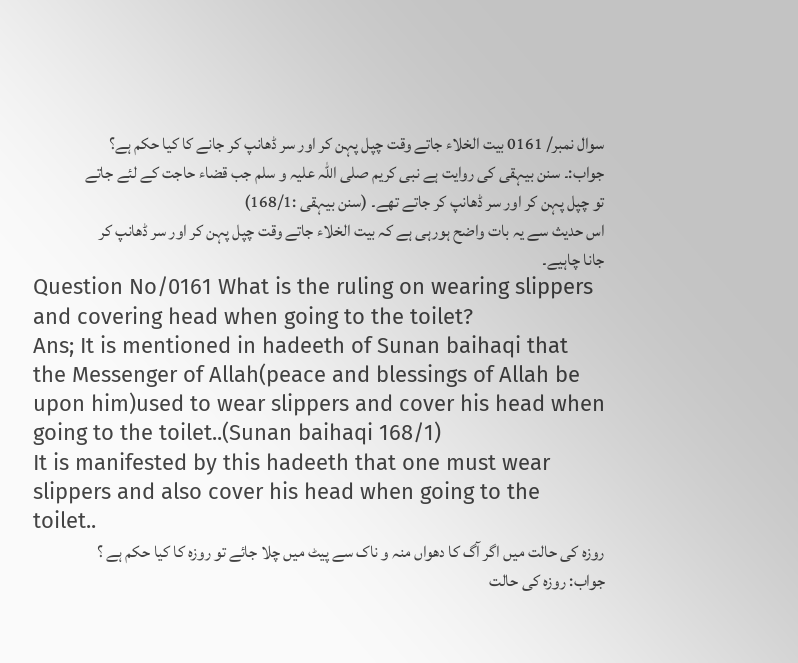سوال نمبر/ 0161 بیت الخلاء جاتے وقت چپل پہن کر اور سر ڈھانپ کر جانے کا کیا حکم ہے؟
جواب:۔ سنن بیہقی کی روایت ہے نبی کریم صلی اللہ علیہ و سلم جب قضاء حاجت کے لئے جاتے تو چپل پہن کر اور سر ڈھانپ کر جاتے تھے۔ (سنن بیہقی :168/1)
اس حدیث سے یہ بات واضح ہورہی ہے کہ بیت الخلاء جاتے وقت چپل پہن کر اور سر ڈھانپ کر جانا چاہیے۔
Question No/0161 What is the ruling on wearing slippers and covering head when going to the toilet?
Ans; It is mentioned in hadeeth of Sunan baihaqi that the Messenger of Allah(peace and blessings of Allah be upon him)used to wear slippers and cover his head when going to the toilet..(Sunan baihaqi 168/1)
It is manifested by this hadeeth that one must wear slippers and also cover his head when going to the toilet..
روزہ کی حالت میں اگر آگ کا دهواں منہ و ناک سے پیٹ میں چلا جائے تو روزه کا کیا حکم ہے ؟
جواب: روزہ کی حالت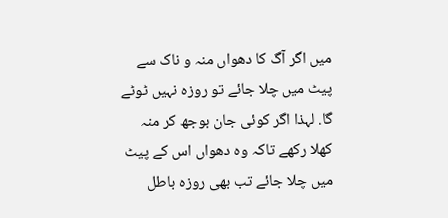میں اگر آگ کا دهواں منہ و ناک سے پیٹ میں چلا جائے تو روزہ نہیں ٹوٹے گا. لہذا اگر کوئی جان بوجھ کر منہ کھلا رکھے تاکہ وہ دهواں اس کے پیٹ میں چلا جائے تب بهی روزہ باطل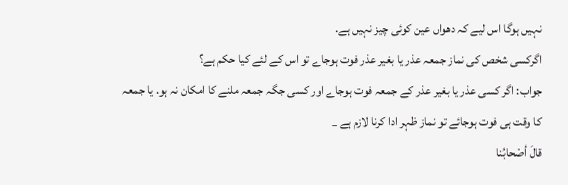نہیں ہوگا اس لیے کہ دهواں عین کوئی چیز نہیں ہے.
اگرکسی شخص کی نماز جمعہ عذر یا بغیر عذر فوت ہوجاے تو اس کے لئے کیا حکم ہے؟
جواب: اگر کسی عذر یا بغیر عذر کے جمعہ فوت ہوجاے اور کسی جگہ جمعہ ملنے کا امکان نہ ہو. یا جمعہ کا وقت ہی فوت ہوجائے تو نماز ظہر ادا کرنا لازم ہے _
قالَ أصْحابُنا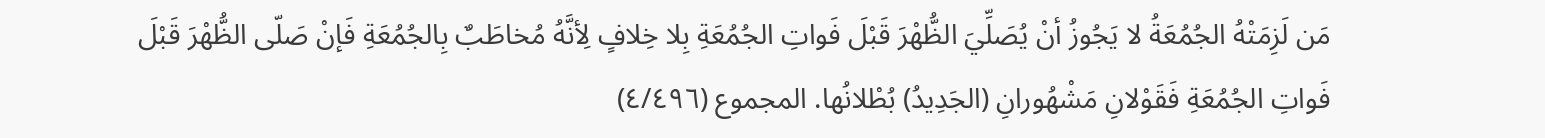مَن لَزِمَتْهُ الجُمُعَةُ لا يَجُوزُ أنْ يُصَلِّيَ الظُّهْرَ قَبْلَ فَواتِ الجُمُعَةِ بِلا خِلافٍ لِأنَّهُ مُخاطَبٌ بِالجُمُعَةِ فَإنْ صَلّى الظُّهْرَ قَبْلَ فَواتِ الجُمُعَةِ فَقَوْلانِ مَشْهُورانِ (الجَدِيدُ) بُطْلانُها. المجموع (٤/٤٩٦)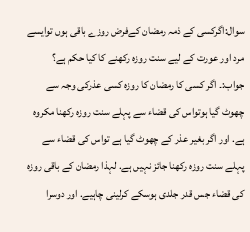سوال:اگرکسی کے ذمہ رمضان کےفرض روزے باقی ہوں توایسے مرد اور عورت کے لیے سنت روزہ رکھنے کا کیا حکم ہے؟
جواب:۔ اگر کسی کا رمضان کا روزہ کسی عذرکی وجہ سے چھوٹ گیا ہوتواس کی قضاء سے پہلے سنت روزہ رکھنا مکروہ ہے. اور اگر بغیر عذر کے چھوٹ گیا ہے تواس کی قضاء سے پہلے سنت روزہ رکھنا جائز نہیں ہے. لہذا رمضان کے باقی روزہ کی قضاء جس قدر جلدی ہوسکے کرلینی چاہیے. اور دوسرا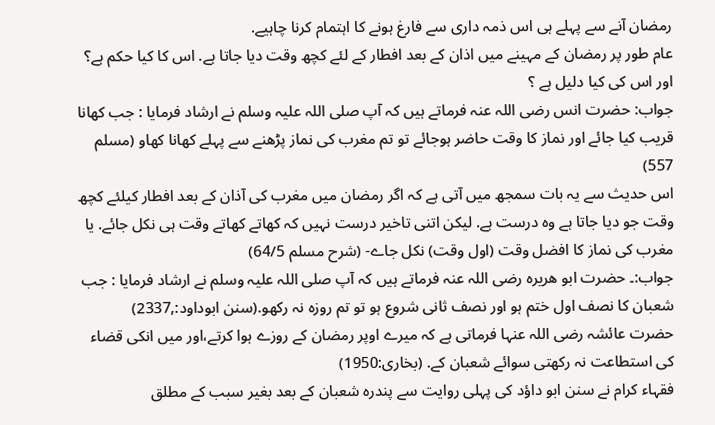رمضان آنے سے پہلے ہی اس ذمہ داری سے فارغ ہونے کا اہتمام کرنا چاہیے.
عام طور پر رمضان کے مہینے میں اذان کے بعد افطار کے لئے کچھ وقت دیا جاتا ہے. اس کا کیا حکم ہے؟ اور اس کی کیا دلیل ہے ؟
جواب: حضرت انس رضی اللہ عنہ فرماتے ہیں کہ آپ صلی اللہ علیہ وسلم نے ارشاد فرمایا : جب کهانا قریب کیا جائے اور نماز کا وقت حاضر ہوجائے تو تم مغرب کی نماز پڑھنے سے پہلے کهانا کهاو (مسلم 557)
اس حدیث سے یہ بات سمجھ میں آتی ہے کہ اگر رمضان میں مغرب کی آذان کے بعد افطار کیلئے کچھ وقت جو دیا جاتا ہے وہ درست ہے. لیکن اتنی تاخیر درست نہیں کہ کهاتے کهاتے وقت ہی نکل جائے. یا مغرب کی نماز کا افضل وقت (اول وقت) نکل جاے- (شرح مسلم 64/5)
جواب:۔ حضرت ابو ھریرہ رضی اللہ عنہ فرماتے ہیں کہ آپ صلی اللہ علیہ وسلم نے ارشاد فرمایا : جب شعبان کا نصف اول ختم ہو اور نصف ثانی شروع ہو تو تم روزہ نہ رکهو.(سنن ابوداود:,2337)
حضرت عائشہ رضی اللہ عنہا فرماتی ہے کہ میرے اوپر رمضان کے روزے ہوا کرتے،اور میں انکی قضاء کی استطاعت نہ رکھتی سوائے شعبان کے. (بخاری:1950)
فقہاء کرام نے سنن ابو داؤد کی پہلی روایت سے پندرہ شعبان کے بعد بغیر سبب کے مطلق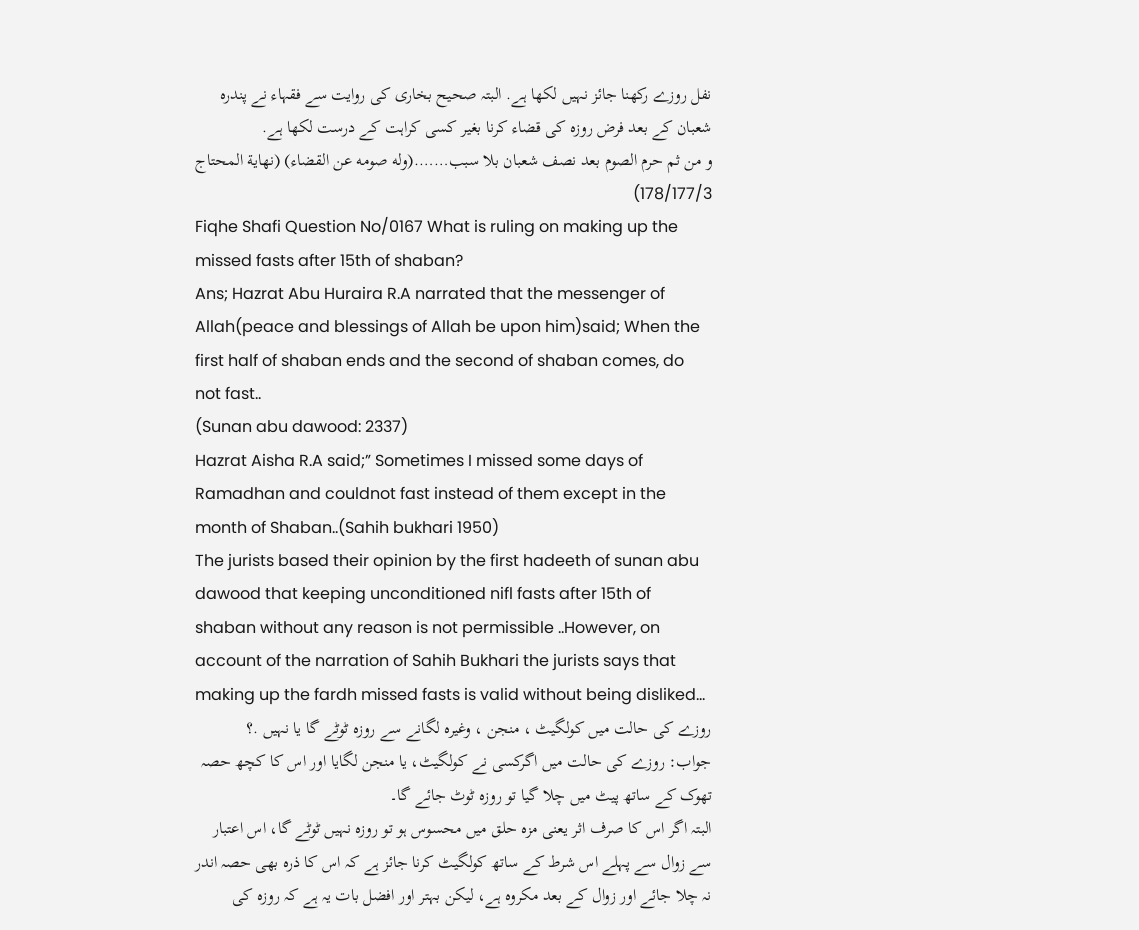نفل روزے رکھنا جائز نہیں لکھا ہے. البتہ صحیح بخاری کی روایت سے فقہاء نے پندرہ شعبان کے بعد فرض روزہ کی قضاء کرنا بغیر کسی کراہت کے درست لکھا ہے.
و من ثم حرم الصوم بعد نصف شعبان بلا سبب…….(وله صومه عن القضاء) (نهاية المحتاج 178/177/3)
Fiqhe Shafi Question No/0167 What is ruling on making up the missed fasts after 15th of shaban?
Ans; Hazrat Abu Huraira R.A narrated that the messenger of Allah(peace and blessings of Allah be upon him)said; When the first half of shaban ends and the second of shaban comes, do not fast..
(Sunan abu dawood: 2337)
Hazrat Aisha R.A said;” Sometimes I missed some days of Ramadhan and couldnot fast instead of them except in the month of Shaban..(Sahih bukhari 1950)
The jurists based their opinion by the first hadeeth of sunan abu dawood that keeping unconditioned nifl fasts after 15th of shaban without any reason is not permissible ..However, on account of the narration of Sahih Bukhari the jurists says that making up the fardh missed fasts is valid without being disliked…
روزے کی حالت میں کولگیٹ ، منجن ، وغیرہ لگانے سے روزہ ٹوٹے گا یا نہیں .؟
جواب: روزے کی حالت میں اگرکسی نے کولگیٹ، یا منجن لگایا اور اس کا کچھ حصہ تهوک کے ساتھ پیٹ میں چلا گیا تو روزہ ٹوٹ جائے گا۔
البتہ اگر اس کا صرف اثر یعنی مزہ حلق میں محسوس ہو تو روزہ نہیں ٹوٹے گا، اس اعتبار سے زوال سے پہلے اس شرط کے ساتھ کولگیٹ کرنا جائز ہے کہ اس کا ذرہ بهی حصہ اندر نہ چلا جائے اور زوال کے بعد مکروہ ہے، لیکن بہتر اور افضل بات یہ ہے کہ روزہ کی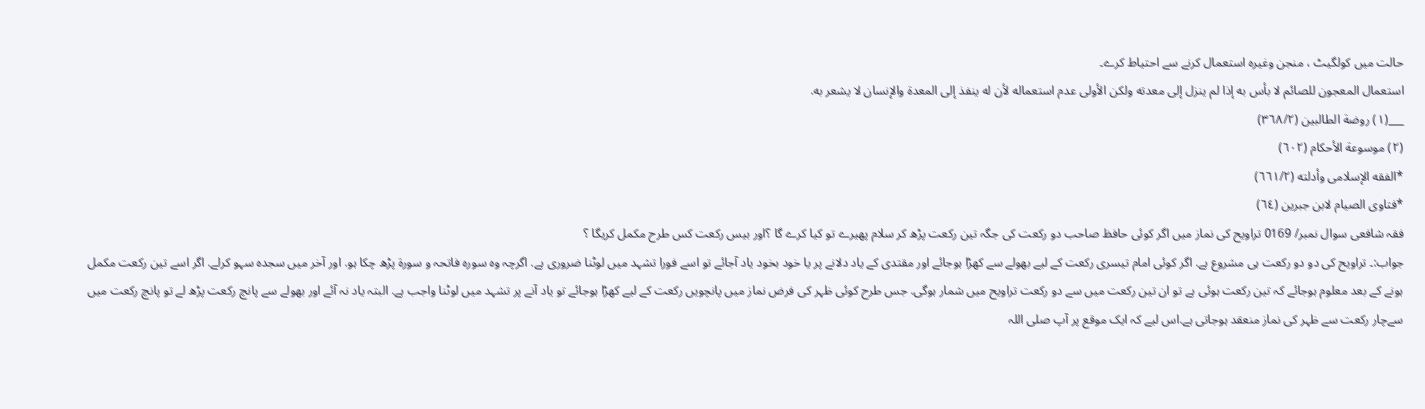حالت میں کولگیٹ ، منجن وغیرہ استعمال کرنے سے احتیاط کرے۔
استعمال المعجون للصائم لا بأس به إذا لم ينزل إلى معدته ولكن الأولى عدم استعماله لأن له ينفذ إلى المعدة والإنسان لا يشعر به.
___(١) روضة الطالبين (٣٦٨/٢)
(٢) موسوعة الأحكام (٦٠٢)
*الفقه الإسلامى وأدلته (٦٦١/٢)
*فتاوى الصيام لابن جبرين (٦٤)
فقہ شافعی سوال نمبر/ 0169 تراویح کی نماز میں اگر کوئی حافظ صاحب دو رکعت کی جگہ تین رکعت پڑھ کر سلام پھیرے تو کیا کرے گا ؟اور بیس رکعت کس طرح مکمل کریگا ؟
جواب:۔ تراویح کی دو دو رکعت ہی مشروع ہے. اگر کوئی امام تیسری رکعت کے لیے بھولے سے کھڑا ہوجائے اور مقتدی کے یاد دلانے پر یا خود بخود یاد آجائے تو اسے فورا تشہد میں لوٹنا ضروری ہے. اگرچہ وہ سورہ فاتحہ و سورۃ پڑھ چکا ہو. اور آخر میں سجدہ سہو کرلے. اگر اسے تین رکعت مکمل ہونے کے بعد معلوم ہوجائے کہ تین رکعت ہوئی ہے تو ان تین رکعت میں سے دو رکعت تراویح میں شمار ہوگی. جس طرح کوئی ظہر کی فرض نماز میں پانچویں رکعت کے لیے کھڑا ہوجائے تو یاد آنے پر تشہد میں لوٹنا واجب ہے. البتہ یاد نہ آئے اور بھولے سے پانچ رکعت پڑھ لے تو پانچ رکعت میں سےچار رکعت سے ظہر کی نماز منعقد ہوجاتی ہے.اس لیے کہ ایک موقع پر آپ صلی اللہ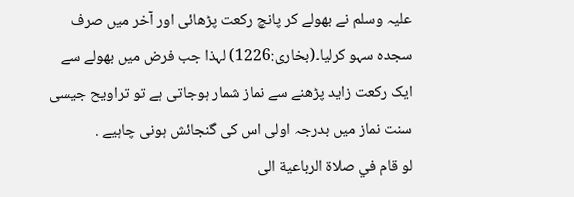علیہ وسلم نے بھولے کر پانچ رکعت پڑھائی اور آخر میں صرف سجدہ سہو کرلیا۔(بخاری:1226) لہذا جب فرض میں بھولے سے ایک رکعت زاید پڑھنے سے نماز شمار ہوجاتی ہے تو تراویح جیسی سنت نماز میں بدرجہ اولی اس کی گنجائش ہونی چاہیے .
لو قام في صلاة الرباعية الى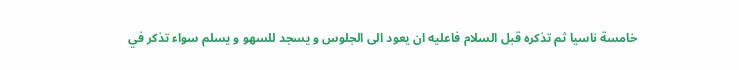خامسة ناسيا ثم تذكره قبل السلام فاعليه ان يعود الى الجلوس و يسجد للسهو و يسلم سواء تذكر في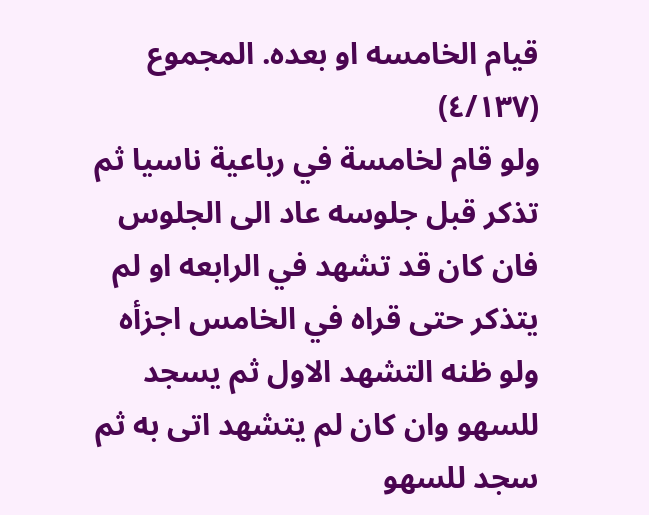قيام الخامسه او بعده. المجموع (٤/١٣٧)
ولو قام لخامسة في رباعية ناسيا ثم تذكر قبل جلوسه عاد الى الجلوس فان كان قد تشهد في الرابعه او لم يتذكر حتى قراه في الخامس اجزأه ولو ظنه التشهد الاول ثم يسجد للسهو وان كان لم يتشهد اتى به ثم سجد للسهو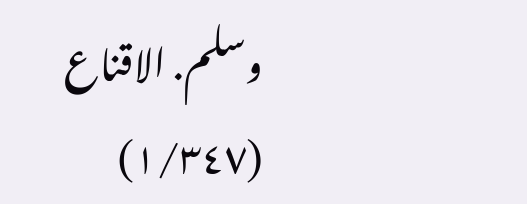وسلم. الاقناع (١/٣٤٧)